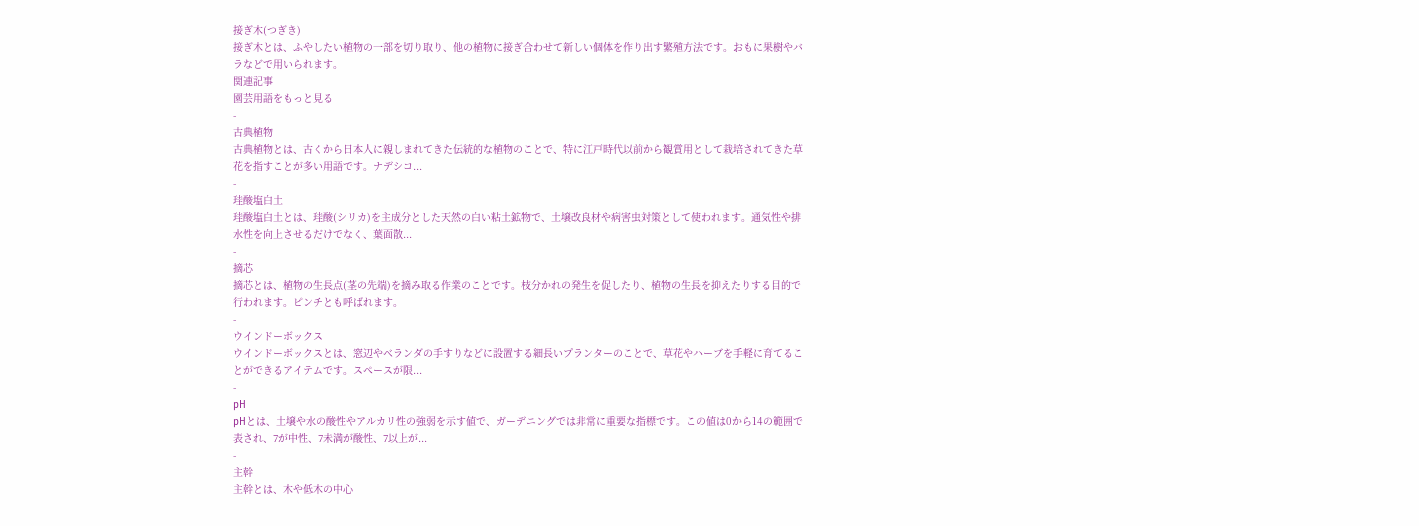接ぎ木(つぎき)
接ぎ木とは、ふやしたい植物の一部を切り取り、他の植物に接ぎ合わせて新しい個体を作り出す繁殖方法です。おもに果樹やバラなどで用いられます。
関連記事
園芸用語をもっと見る
-
古典植物
古典植物とは、古くから日本人に親しまれてきた伝統的な植物のことで、特に江戸時代以前から観賞用として栽培されてきた草花を指すことが多い用語です。ナデシコ...
-
珪酸塩白土
珪酸塩白土とは、珪酸(シリカ)を主成分とした天然の白い粘土鉱物で、土壌改良材や病害虫対策として使われます。通気性や排水性を向上させるだけでなく、葉面散...
-
摘芯
摘芯とは、植物の生長点(茎の先端)を摘み取る作業のことです。枝分かれの発生を促したり、植物の生長を抑えたりする目的で行われます。ピンチとも呼ばれます。
-
ウインドーボックス
ウインドーボックスとは、窓辺やベランダの手すりなどに設置する細長いプランターのことで、草花やハーブを手軽に育てることができるアイテムです。スペースが限...
-
pH
pHとは、土壌や水の酸性やアルカリ性の強弱を示す値で、ガーデニングでは非常に重要な指標です。この値は0から14の範囲で表され、7が中性、7未満が酸性、7以上が...
-
主幹
主幹とは、木や低木の中心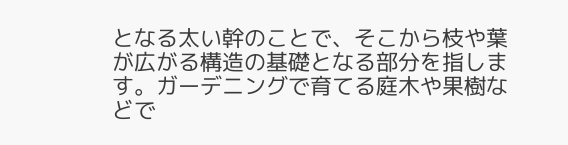となる太い幹のことで、そこから枝や葉が広がる構造の基礎となる部分を指します。ガーデニングで育てる庭木や果樹などで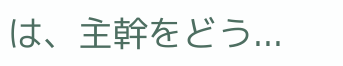は、主幹をどう...